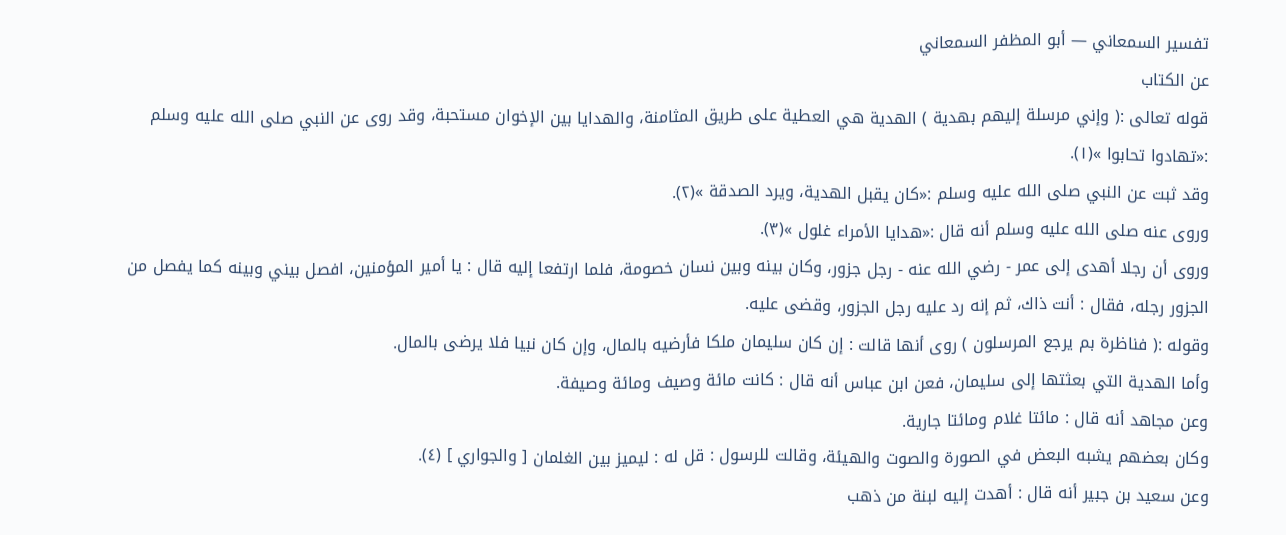تفسير السمعاني — أبو المظفر السمعاني
عن الكتاب
قوله تعالى :( وإني مرسلة إليهم بهدية ) الهدية هي العطية على طريق المثامنة، والهدايا بين الإخوان مستحبة، وقد روى عن النبي صلى الله عليه وسلم :«تهادوا تحابوا »(١).
وقد ثبت عن النبي صلى الله عليه وسلم :«كان يقبل الهدية، ويرد الصدقة »(٢).
وروى عنه صلى الله عليه وسلم أنه قال :«هدايا الأمراء غلول »(٣).
وروى أن رجلا أهدى إلى عمر - رضي الله عنه - رجل جزور، وكان بينه وبين نسان خصومة، فلما ارتفعا إليه قال : يا أمير المؤمنين، افصل بيني وبينه كما يفصل من الجزور رجله، فقال : أنت ذاك، ثم إنه رد عليه رجل الجزور، وقضى عليه.
وقوله :( فناظرة بم يرجع المرسلون ) روى أنها قالت : إن كان سليمان ملكا فأرضيه بالمال، وإن كان نبيا فلا يرضى بالمال.
وأما الهدية التي بعثتها إلى سليمان، فعن ابن عباس أنه قال : كانت مائة وصيف ومائة وصيفة.
وعن مجاهد أنه قال : مائتا غلام ومائتا جارية.
وكان بعضهم يشبه البعض في الصورة والصوت والهيئة، وقالت للرسول : قل له : ليميز بين الغلمان [ والجواري ] (٤).
وعن سعيد بن جبير أنه قال : أهدت إليه لبنة من ذهب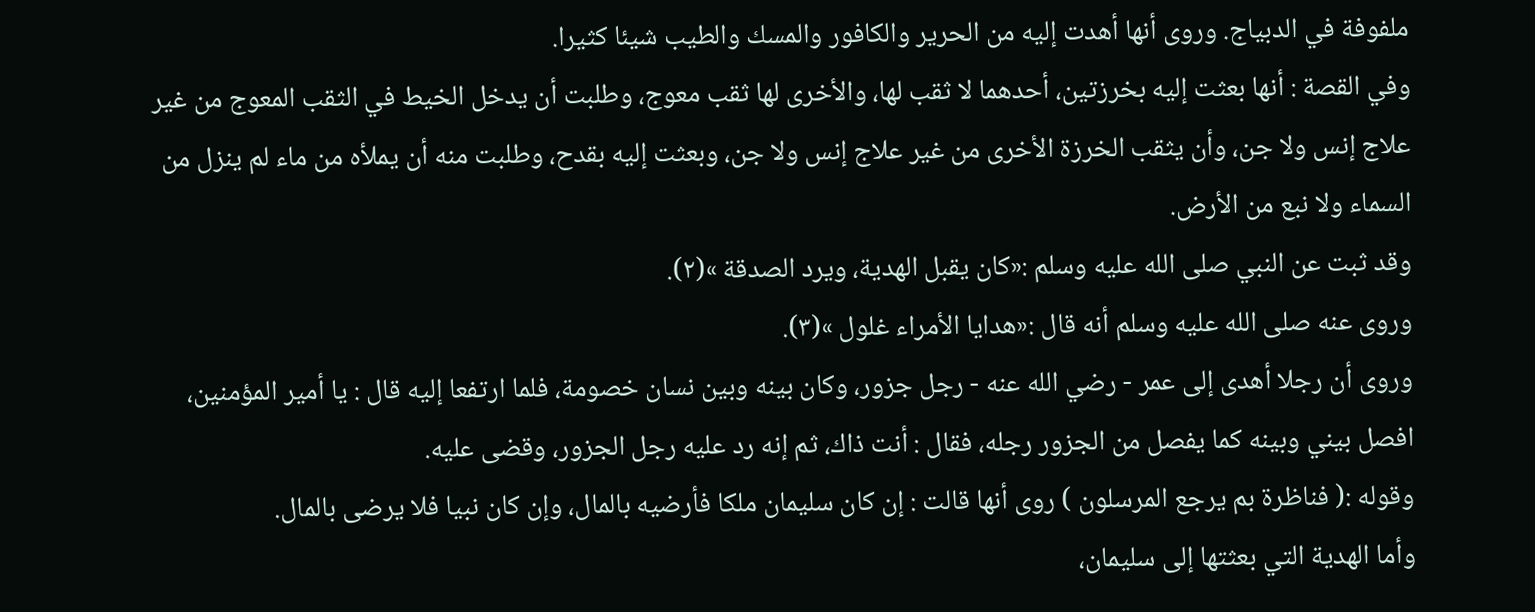ملفوفة في الدبياج. وروى أنها أهدت إليه من الحرير والكافور والمسك والطيب شيئا كثيرا.
وفي القصة : أنها بعثت إليه بخرزتين، أحدهما لا ثقب لها، والأخرى لها ثقب معوج، وطلبت أن يدخل الخيط في الثقب المعوج من غير علاج إنس ولا جن، وأن يثقب الخرزة الأخرى من غير علاج إنس ولا جن، وبعثت إليه بقدح، وطلبت منه أن يملأه من ماء لم ينزل من السماء ولا نبع من الأرض.
وقد ثبت عن النبي صلى الله عليه وسلم :«كان يقبل الهدية، ويرد الصدقة »(٢).
وروى عنه صلى الله عليه وسلم أنه قال :«هدايا الأمراء غلول »(٣).
وروى أن رجلا أهدى إلى عمر - رضي الله عنه - رجل جزور، وكان بينه وبين نسان خصومة، فلما ارتفعا إليه قال : يا أمير المؤمنين، افصل بيني وبينه كما يفصل من الجزور رجله، فقال : أنت ذاك، ثم إنه رد عليه رجل الجزور، وقضى عليه.
وقوله :( فناظرة بم يرجع المرسلون ) روى أنها قالت : إن كان سليمان ملكا فأرضيه بالمال، وإن كان نبيا فلا يرضى بالمال.
وأما الهدية التي بعثتها إلى سليمان،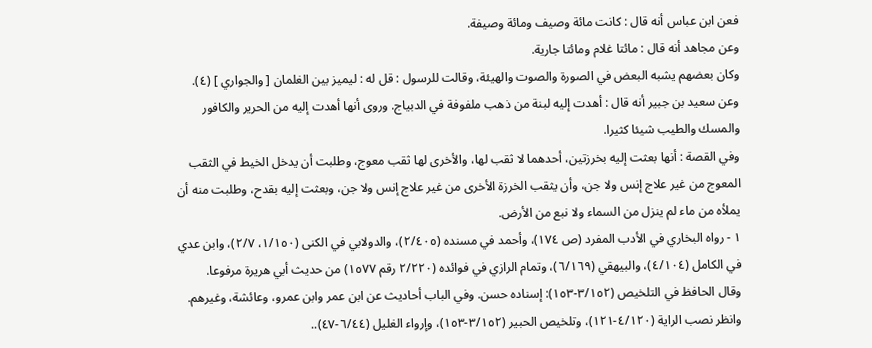فعن ابن عباس أنه قال : كانت مائة وصيف ومائة وصيفة.
وعن مجاهد أنه قال : مائتا غلام ومائتا جارية.
وكان بعضهم يشبه البعض في الصورة والصوت والهيئة، وقالت للرسول : قل له : ليميز بين الغلمان [ والجواري ] (٤).
وعن سعيد بن جبير أنه قال : أهدت إليه لبنة من ذهب ملفوفة في الدبياج. وروى أنها أهدت إليه من الحرير والكافور والمسك والطيب شيئا كثيرا.
وفي القصة : أنها بعثت إليه بخرزتين، أحدهما لا ثقب لها، والأخرى لها ثقب معوج، وطلبت أن يدخل الخيط في الثقب المعوج من غير علاج إنس ولا جن، وأن يثقب الخرزة الأخرى من غير علاج إنس ولا جن، وبعثت إليه بقدح، وطلبت منه أن يملأه من ماء لم ينزل من السماء ولا نبع من الأرض.
١ - رواه البخاري في الأدب المفرد (ص ١٧٤)، وأحمد في مسنده (٢/٤٠٥)، والدولابي في الكنى (١/١٥٠، ٢/٧)، وابن عدي في الكامل (٤/١٠٤)، والبيهقي (٦/١٦٩)، وتمام الرازي في فوائده (٢/٢٢٠ رقم ١٥٧٧) من حديث أبي هريرة مرفوعا.
وقال الحافظ في التلخيص (٣/١٥٢-١٥٣): إسناده حسن. وفي الباب أحاديث عن ابن عمر وابن عمرو، وعائشة، وغيرهم. وانظر نصب الراية (٤/١٢٠-١٢١)، وتلخيص الحبير (٣/١٥٢-١٥٣)، وإرواء الغليل (٦/٤٤-٤٧)..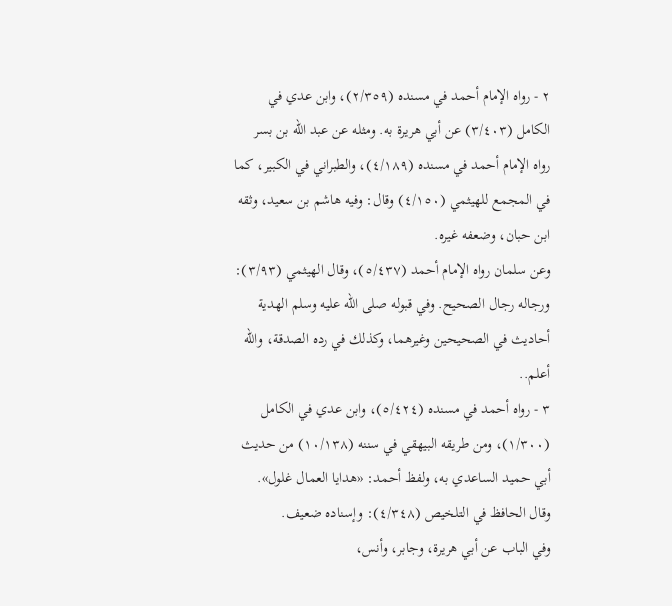٢ - رواه الإمام أحمد في مسنده (٢/٣٥٩)، وابن عدي في الكامل (٣/٤٠٣) عن أبي هريرة به. ومثله عن عبد الله بن بسر رواه الإمام أحمد في مسنده (٤/١٨٩)، والطبراني في الكبير، كما في المجمع للهيثمي (٤/١٥٠) وقال: وفيه هاشم بن سعيد، وثقه ابن حبان، وضعفه غيره.
وعن سلمان رواه الإمام أحمد (٥/٤٣٧)، وقال الهيثمي (٣/٩٣): ورجاله رجال الصحيح. وفي قبوله صلى الله عليه وسلم الهدية أحاديث في الصحيحين وغيرهما، وكذلك في رده الصدقة، والله أعلم..
٣ - رواه أحمد في مسنده (٥/٤٢٤)، وابن عدي في الكامل (١/٣٠٠)، ومن طريقه البيهقي في سننه (١٠/١٣٨) من حديث أبي حميد الساعدي به، ولفظ أحمد: «هدايا العمال غلول». وقال الحافظ في التلخيص (٤/٣٤٨): وإسناده ضعيف.
وفي الباب عن أبي هريرة، وجابر، وأنس،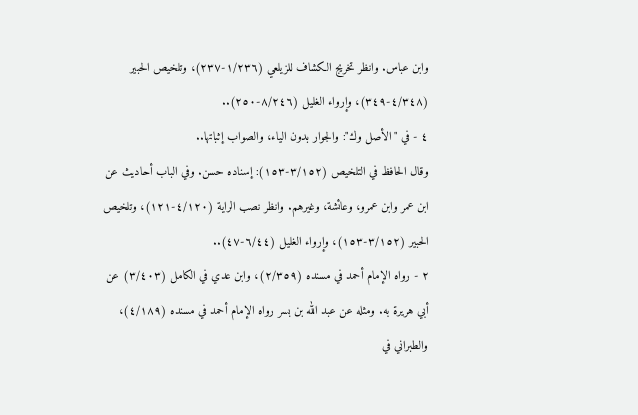وابن عباس. وانظر تخريج الكشاف للزيلعي (١/٢٣٦-٢٣٧)، وتلخيص الحبير (٤/٣٤٨-٣٤٩)، وإرواء الغليل (٨/٢٤٦-٢٥٠)..
٤ - في "الأصل وك": والجوار بدون الياء، والصواب إثباتها..
وقال الحافظ في التلخيص (٣/١٥٢-١٥٣): إسناده حسن. وفي الباب أحاديث عن ابن عمر وابن عمرو، وعائشة، وغيرهم. وانظر نصب الراية (٤/١٢٠-١٢١)، وتلخيص الحبير (٣/١٥٢-١٥٣)، وإرواء الغليل (٦/٤٤-٤٧)..
٢ - رواه الإمام أحمد في مسنده (٢/٣٥٩)، وابن عدي في الكامل (٣/٤٠٣) عن أبي هريرة به. ومثله عن عبد الله بن بسر رواه الإمام أحمد في مسنده (٤/١٨٩)، والطبراني في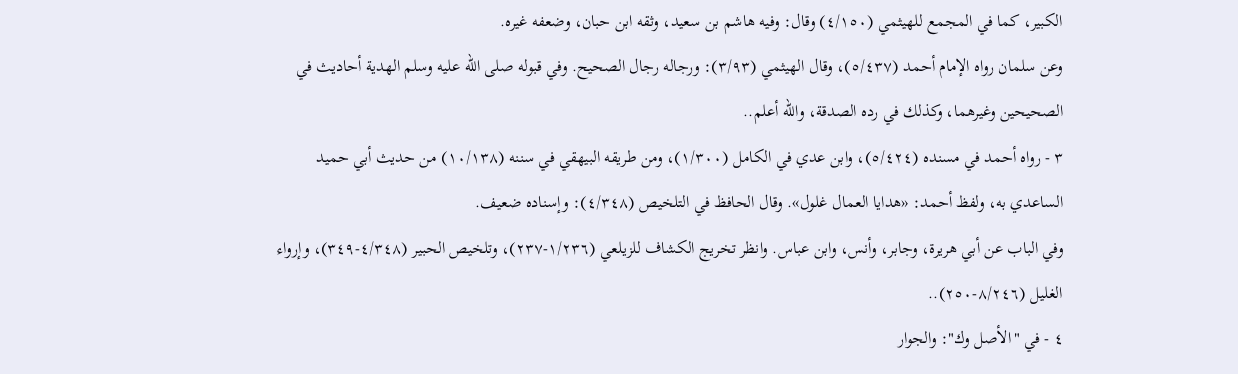الكبير، كما في المجمع للهيثمي (٤/١٥٠) وقال: وفيه هاشم بن سعيد، وثقه ابن حبان، وضعفه غيره.
وعن سلمان رواه الإمام أحمد (٥/٤٣٧)، وقال الهيثمي (٣/٩٣): ورجاله رجال الصحيح. وفي قبوله صلى الله عليه وسلم الهدية أحاديث في الصحيحين وغيرهما، وكذلك في رده الصدقة، والله أعلم..
٣ - رواه أحمد في مسنده (٥/٤٢٤)، وابن عدي في الكامل (١/٣٠٠)، ومن طريقه البيهقي في سننه (١٠/١٣٨) من حديث أبي حميد الساعدي به، ولفظ أحمد: «هدايا العمال غلول». وقال الحافظ في التلخيص (٤/٣٤٨): وإسناده ضعيف.
وفي الباب عن أبي هريرة، وجابر، وأنس، وابن عباس. وانظر تخريج الكشاف للزيلعي (١/٢٣٦-٢٣٧)، وتلخيص الحبير (٤/٣٤٨-٣٤٩)، وإرواء الغليل (٨/٢٤٦-٢٥٠)..
٤ - في "الأصل وك": والجوار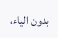بدون الياء،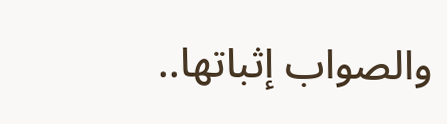والصواب إثباتها..